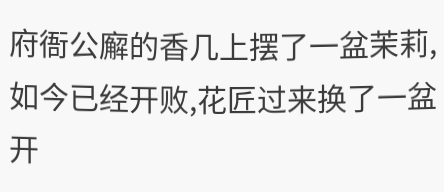府衙公廨的香几上摆了一盆茉莉,如今已经开败,花匠过来换了一盆开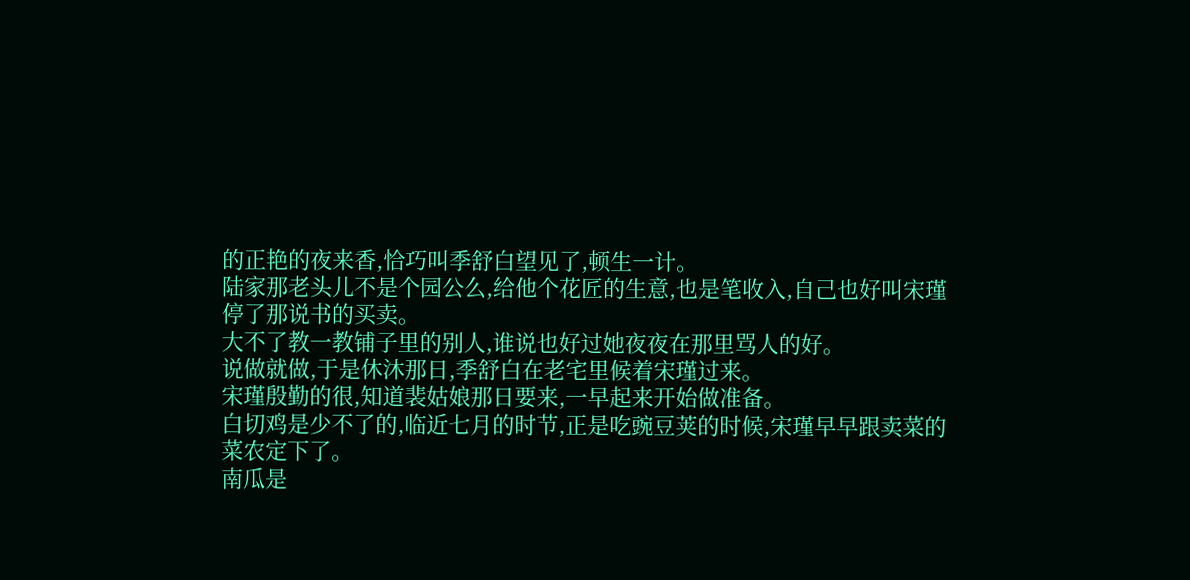的正艳的夜来香,恰巧叫季舒白望见了,顿生一计。
陆家那老头儿不是个园公么,给他个花匠的生意,也是笔收入,自己也好叫宋瑾停了那说书的买卖。
大不了教一教铺子里的别人,谁说也好过她夜夜在那里骂人的好。
说做就做,于是休沐那日,季舒白在老宅里候着宋瑾过来。
宋瑾殷勤的很,知道裴姑娘那日要来,一早起来开始做准备。
白切鸡是少不了的,临近七月的时节,正是吃豌豆荚的时候,宋瑾早早跟卖菜的菜农定下了。
南瓜是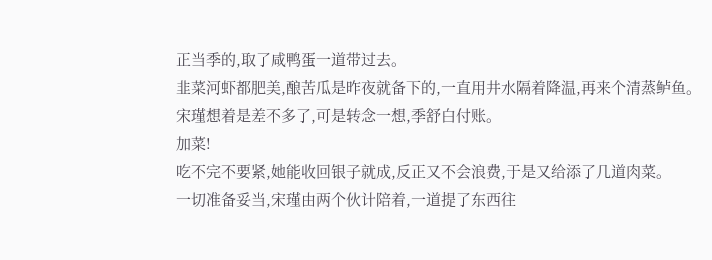正当季的,取了咸鸭蛋一道带过去。
韭菜河虾都肥美,酿苦瓜是昨夜就备下的,一直用井水隔着降温,再来个清蒸鲈鱼。
宋瑾想着是差不多了,可是转念一想,季舒白付账。
加菜!
吃不完不要紧,她能收回银子就成,反正又不会浪费,于是又给添了几道肉菜。
一切准备妥当,宋瑾由两个伙计陪着,一道提了东西往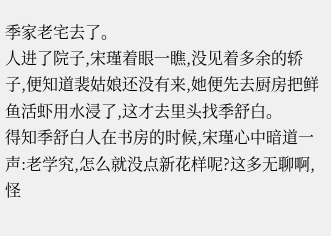季家老宅去了。
人进了院子,宋瑾着眼一瞧,没见着多余的轿子,便知道裴姑娘还没有来,她便先去厨房把鲜鱼活虾用水浸了,这才去里头找季舒白。
得知季舒白人在书房的时候,宋瑾心中暗道一声:老学究,怎么就没点新花样呢?这多无聊啊,怪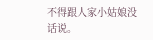不得跟人家小姑娘没话说。